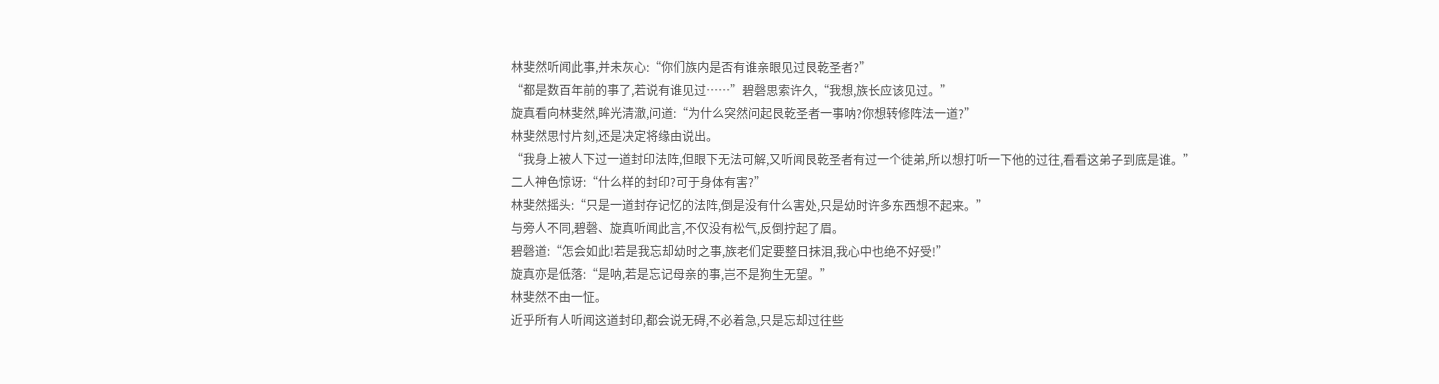林斐然听闻此事,并未灰心:“你们族内是否有谁亲眼见过艮乾圣者?”
“都是数百年前的事了,若说有谁见过……”碧磬思索许久,“我想,族长应该见过。”
旋真看向林斐然,眸光清澈,问道:“为什么突然问起艮乾圣者一事呐?你想转修阵法一道?”
林斐然思忖片刻,还是决定将缘由说出。
“我身上被人下过一道封印法阵,但眼下无法可解,又听闻艮乾圣者有过一个徒弟,所以想打听一下他的过往,看看这弟子到底是谁。”
二人神色惊讶:“什么样的封印?可于身体有害?”
林斐然摇头:“只是一道封存记忆的法阵,倒是没有什么害处,只是幼时许多东西想不起来。”
与旁人不同,碧磬、旋真听闻此言,不仅没有松气,反倒拧起了眉。
碧磬道:“怎会如此!若是我忘却幼时之事,族老们定要整日抹泪,我心中也绝不好受!”
旋真亦是低落:“是呐,若是忘记母亲的事,岂不是狗生无望。”
林斐然不由一怔。
近乎所有人听闻这道封印,都会说无碍,不必着急,只是忘却过往些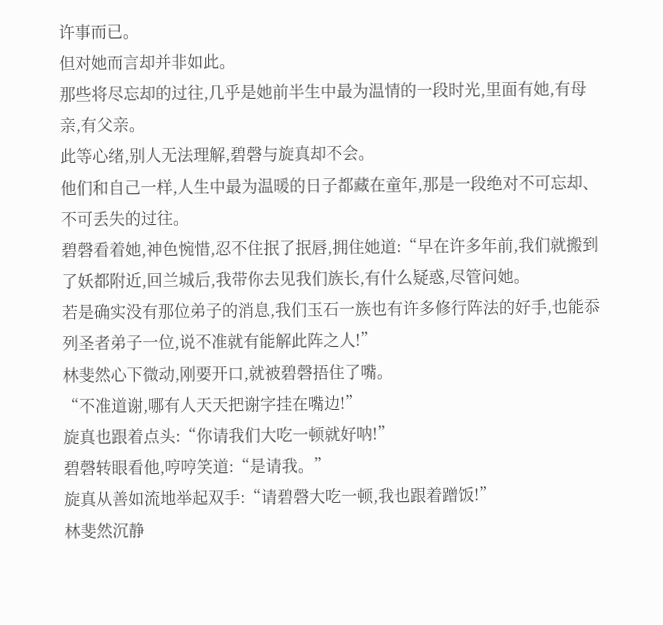许事而已。
但对她而言却并非如此。
那些将尽忘却的过往,几乎是她前半生中最为温情的一段时光,里面有她,有母亲,有父亲。
此等心绪,别人无法理解,碧磬与旋真却不会。
他们和自己一样,人生中最为温暖的日子都藏在童年,那是一段绝对不可忘却、不可丢失的过往。
碧磬看着她,神色惋惜,忍不住抿了抿唇,拥住她道:“早在许多年前,我们就搬到了妖都附近,回兰城后,我带你去见我们族长,有什么疑惑,尽管问她。
若是确实没有那位弟子的消息,我们玉石一族也有许多修行阵法的好手,也能忝列圣者弟子一位,说不准就有能解此阵之人!”
林斐然心下微动,刚要开口,就被碧磬捂住了嘴。
“不准道谢,哪有人天天把谢字挂在嘴边!”
旋真也跟着点头:“你请我们大吃一顿就好呐!”
碧磬转眼看他,哼哼笑道:“是请我。”
旋真从善如流地举起双手:“请碧磬大吃一顿,我也跟着蹭饭!”
林斐然沉静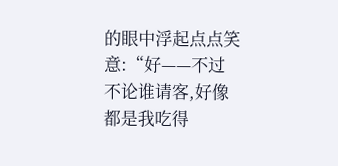的眼中浮起点点笑意:“好——不过不论谁请客,好像都是我吃得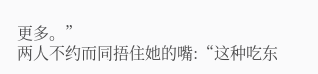更多。”
两人不约而同捂住她的嘴:“这种吃东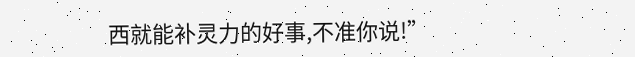西就能补灵力的好事,不准你说!”